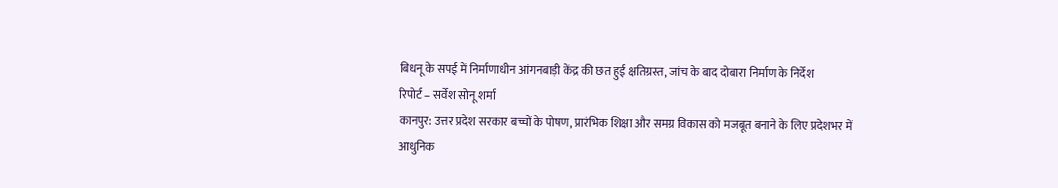बिधनू के सपई में निर्माणाधीन आंगनबाड़ी केंद्र की छत हुई क्षतिग्रस्त, जांच के बाद दोबारा निर्माण के निर्देश
रिपोर्ट – सर्वेश सोनू शर्मा
कानपुर: उत्तर प्रदेश सरकार बच्चों के पोषण, प्रारंभिक शिक्षा और समग्र विकास को मजबूत बनाने के लिए प्रदेशभर में आधुनिक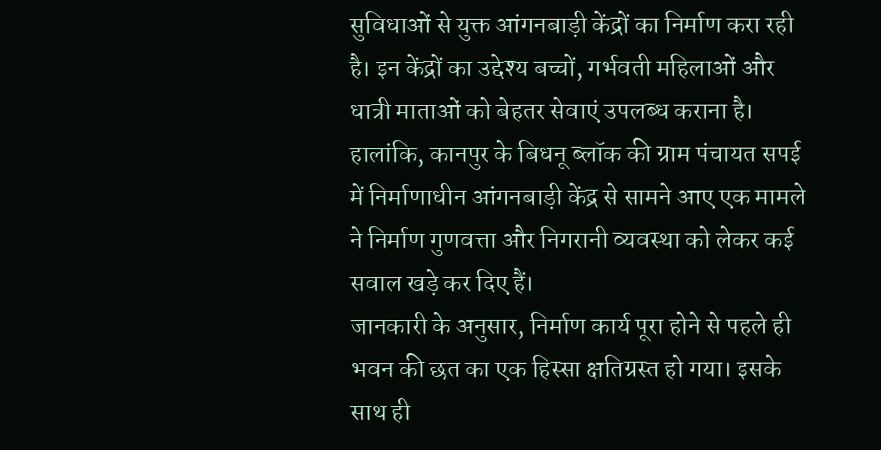सुविधाओं से युक्त आंगनबाड़ी केंद्रों का निर्माण करा रही है। इन केंद्रों का उद्देश्य बच्चों, गर्भवती महिलाओं और धात्री माताओं को बेहतर सेवाएं उपलब्ध कराना है। हालांकि, कानपुर के बिधनू ब्लॉक की ग्राम पंचायत सपई में निर्माणाधीन आंगनबाड़ी केंद्र से सामने आए एक मामले ने निर्माण गुणवत्ता और निगरानी व्यवस्था को लेकर कई सवाल खड़े कर दिए हैं।
जानकारी के अनुसार, निर्माण कार्य पूरा होने से पहले ही भवन की छत का एक हिस्सा क्षतिग्रस्त हो गया। इसके साथ ही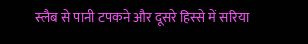स्लैब से पानी टपकने और दूसरे हिस्से में सरिया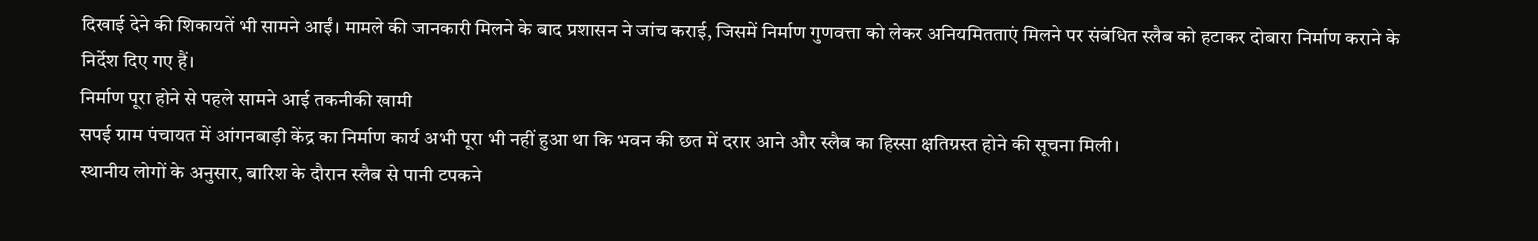दिखाई देने की शिकायतें भी सामने आईं। मामले की जानकारी मिलने के बाद प्रशासन ने जांच कराई, जिसमें निर्माण गुणवत्ता को लेकर अनियमितताएं मिलने पर संबंधित स्लैब को हटाकर दोबारा निर्माण कराने के निर्देश दिए गए हैं।
निर्माण पूरा होने से पहले सामने आई तकनीकी खामी
सपई ग्राम पंचायत में आंगनबाड़ी केंद्र का निर्माण कार्य अभी पूरा भी नहीं हुआ था कि भवन की छत में दरार आने और स्लैब का हिस्सा क्षतिग्रस्त होने की सूचना मिली।
स्थानीय लोगों के अनुसार, बारिश के दौरान स्लैब से पानी टपकने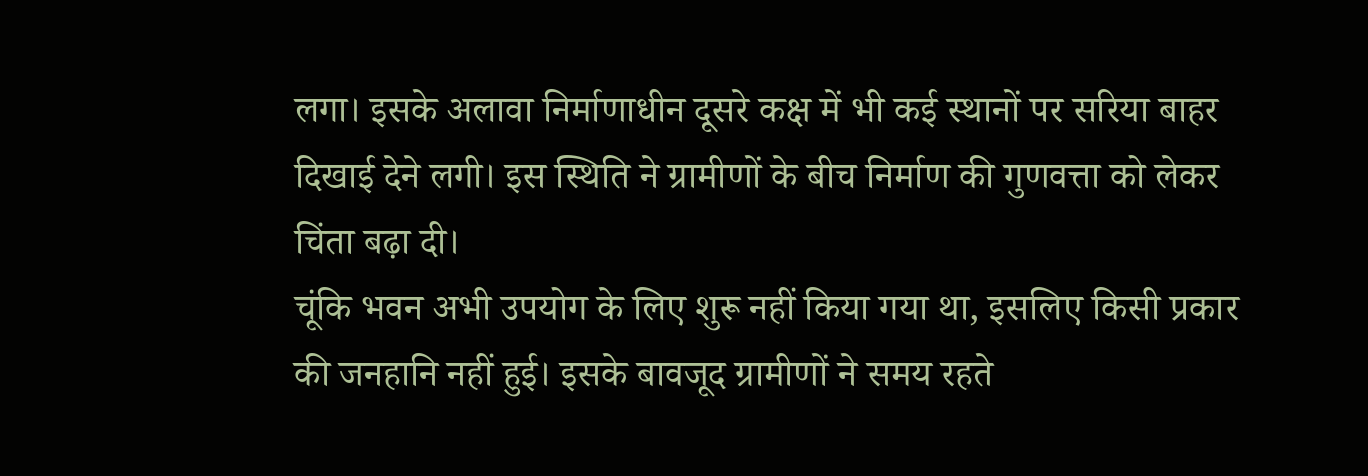लगा। इसके अलावा निर्माणाधीन दूसरे कक्ष में भी कई स्थानों पर सरिया बाहर दिखाई देने लगी। इस स्थिति ने ग्रामीणों के बीच निर्माण की गुणवत्ता को लेकर चिंता बढ़ा दी।
चूंकि भवन अभी उपयोग के लिए शुरू नहीं किया गया था, इसलिए किसी प्रकार की जनहानि नहीं हुई। इसके बावजूद ग्रामीणों ने समय रहते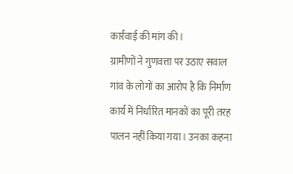कार्रवाई की मांग की।
ग्रामीणों ने गुणवत्ता पर उठाए सवाल
गांव के लोगों का आरोप है कि निर्माण कार्य में निर्धारित मानकों का पूरी तरह पालन नहीं किया गया। उनका कहना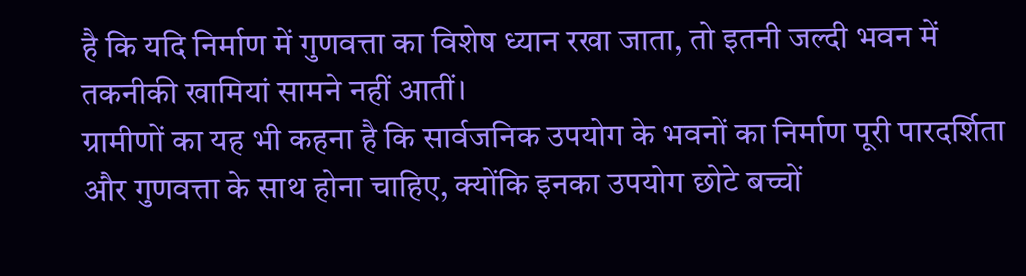है कि यदि निर्माण में गुणवत्ता का विशेष ध्यान रखा जाता, तो इतनी जल्दी भवन में तकनीकी खामियां सामने नहीं आतीं।
ग्रामीणों का यह भी कहना है कि सार्वजनिक उपयोग के भवनों का निर्माण पूरी पारदर्शिता और गुणवत्ता के साथ होना चाहिए, क्योंकि इनका उपयोग छोटे बच्चों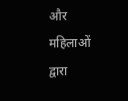और महिलाओं द्वारा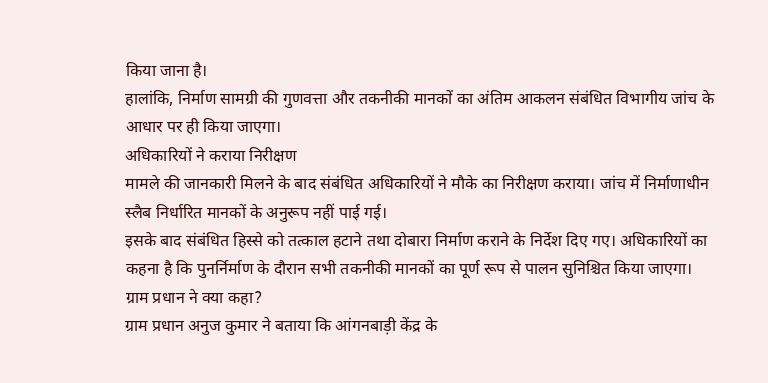किया जाना है।
हालांकि, निर्माण सामग्री की गुणवत्ता और तकनीकी मानकों का अंतिम आकलन संबंधित विभागीय जांच के आधार पर ही किया जाएगा।
अधिकारियों ने कराया निरीक्षण
मामले की जानकारी मिलने के बाद संबंधित अधिकारियों ने मौके का निरीक्षण कराया। जांच में निर्माणाधीन स्लैब निर्धारित मानकों के अनुरूप नहीं पाई गई।
इसके बाद संबंधित हिस्से को तत्काल हटाने तथा दोबारा निर्माण कराने के निर्देश दिए गए। अधिकारियों का कहना है कि पुनर्निर्माण के दौरान सभी तकनीकी मानकों का पूर्ण रूप से पालन सुनिश्चित किया जाएगा।
ग्राम प्रधान ने क्या कहा?
ग्राम प्रधान अनुज कुमार ने बताया कि आंगनबाड़ी केंद्र के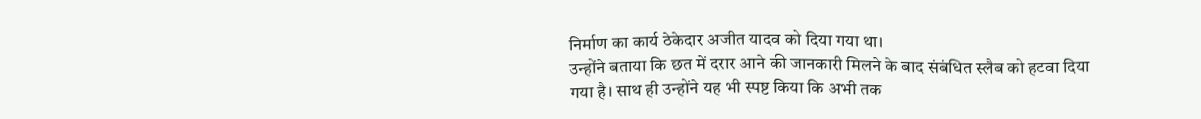निर्माण का कार्य ठेकेदार अजीत यादव को दिया गया था।
उन्होंने बताया कि छत में दरार आने की जानकारी मिलने के बाद संबंधित स्लैब को हटवा दिया गया है। साथ ही उन्होंने यह भी स्पष्ट किया कि अभी तक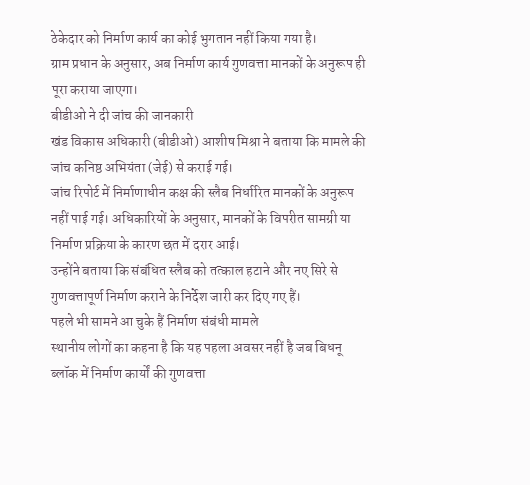ठेकेदार को निर्माण कार्य का कोई भुगतान नहीं किया गया है।
ग्राम प्रधान के अनुसार, अब निर्माण कार्य गुणवत्ता मानकों के अनुरूप ही पूरा कराया जाएगा।
बीडीओ ने दी जांच की जानकारी
खंड विकास अधिकारी (बीडीओ) आशीष मिश्रा ने बताया कि मामले की जांच कनिष्ठ अभियंता (जेई) से कराई गई।
जांच रिपोर्ट में निर्माणाधीन कक्ष की स्लैब निर्धारित मानकों के अनुरूप नहीं पाई गई। अधिकारियों के अनुसार, मानकों के विपरीत सामग्री या निर्माण प्रक्रिया के कारण छत में दरार आई।
उन्होंने बताया कि संबंधित स्लैब को तत्काल हटाने और नए सिरे से गुणवत्तापूर्ण निर्माण कराने के निर्देश जारी कर दिए गए हैं।
पहले भी सामने आ चुके हैं निर्माण संबंधी मामले
स्थानीय लोगों का कहना है कि यह पहला अवसर नहीं है जब बिधनू ब्लॉक में निर्माण कार्यों की गुणवत्ता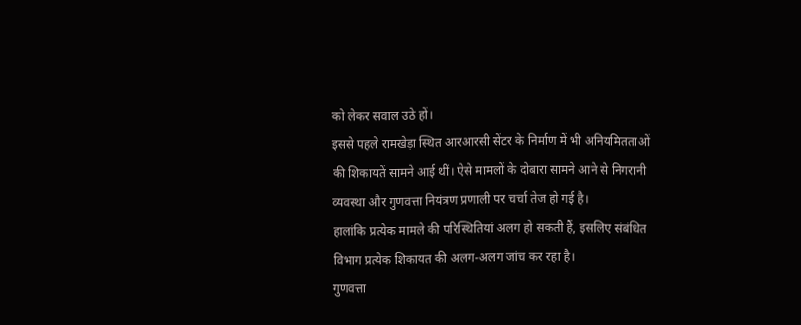को लेकर सवाल उठे हों।
इससे पहले रामखेड़ा स्थित आरआरसी सेंटर के निर्माण में भी अनियमितताओं की शिकायतें सामने आई थीं। ऐसे मामलों के दोबारा सामने आने से निगरानी व्यवस्था और गुणवत्ता नियंत्रण प्रणाली पर चर्चा तेज हो गई है।
हालांकि प्रत्येक मामले की परिस्थितियां अलग हो सकती हैं, इसलिए संबंधित विभाग प्रत्येक शिकायत की अलग-अलग जांच कर रहा है।
गुणवत्ता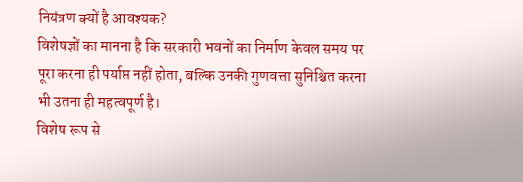नियंत्रण क्यों है आवश्यक?
विशेषज्ञों का मानना है कि सरकारी भवनों का निर्माण केवल समय पर पूरा करना ही पर्याप्त नहीं होता, बल्कि उनकी गुणवत्ता सुनिश्चित करना भी उतना ही महत्वपूर्ण है।
विशेष रूप से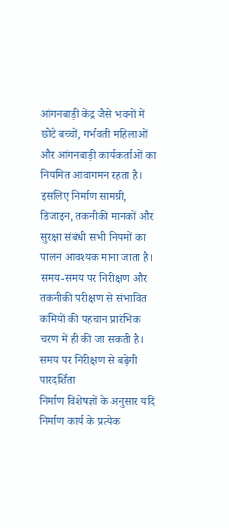आंगनबाड़ी केंद्र जैसे भवनों में छोटे बच्चों, गर्भवती महिलाओं और आंगनबाड़ी कार्यकर्ताओं का नियमित आवागमन रहता है। इसलिए निर्माण सामग्री, डिजाइन, तकनीकी मानकों और सुरक्षा संबंधी सभी नियमों का पालन आवश्यक माना जाता है।
समय-समय पर निरीक्षण और तकनीकी परीक्षण से संभावित कमियों की पहचान प्रारंभिक चरण में ही की जा सकती है।
समय पर निरीक्षण से बढ़ेगी पारदर्शिता
निर्माण विशेषज्ञों के अनुसार यदि निर्माण कार्य के प्रत्येक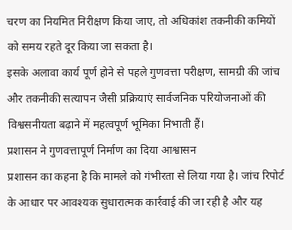चरण का नियमित निरीक्षण किया जाए, तो अधिकांश तकनीकी कमियों को समय रहते दूर किया जा सकता है।
इसके अलावा कार्य पूर्ण होने से पहले गुणवत्ता परीक्षण, सामग्री की जांच और तकनीकी सत्यापन जैसी प्रक्रियाएं सार्वजनिक परियोजनाओं की विश्वसनीयता बढ़ाने में महत्वपूर्ण भूमिका निभाती हैं।
प्रशासन ने गुणवत्तापूर्ण निर्माण का दिया आश्वासन
प्रशासन का कहना है कि मामले को गंभीरता से लिया गया है। जांच रिपोर्ट के आधार पर आवश्यक सुधारात्मक कार्रवाई की जा रही है और यह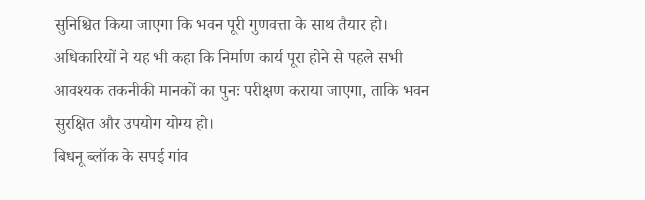सुनिश्चित किया जाएगा कि भवन पूरी गुणवत्ता के साथ तैयार हो।
अधिकारियों ने यह भी कहा कि निर्माण कार्य पूरा होने से पहले सभी आवश्यक तकनीकी मानकों का पुनः परीक्षण कराया जाएगा, ताकि भवन सुरक्षित और उपयोग योग्य हो।
बिधनू ब्लॉक के सपई गांव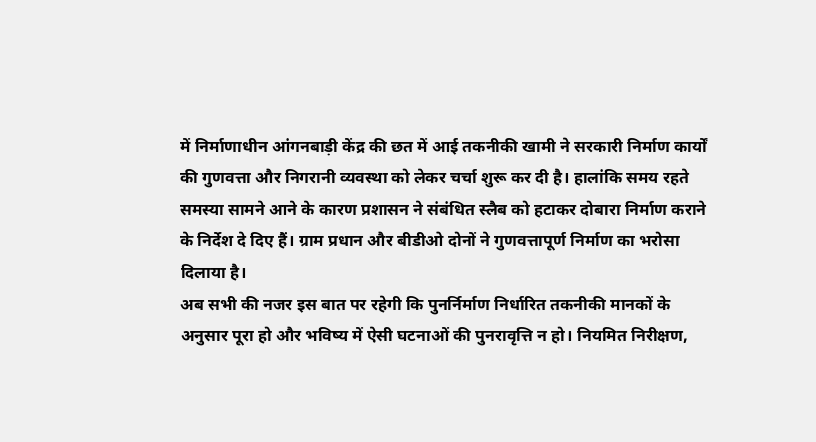में निर्माणाधीन आंगनबाड़ी केंद्र की छत में आई तकनीकी खामी ने सरकारी निर्माण कार्यों की गुणवत्ता और निगरानी व्यवस्था को लेकर चर्चा शुरू कर दी है। हालांकि समय रहते समस्या सामने आने के कारण प्रशासन ने संबंधित स्लैब को हटाकर दोबारा निर्माण कराने के निर्देश दे दिए हैं। ग्राम प्रधान और बीडीओ दोनों ने गुणवत्तापूर्ण निर्माण का भरोसा दिलाया है।
अब सभी की नजर इस बात पर रहेगी कि पुनर्निर्माण निर्धारित तकनीकी मानकों के अनुसार पूरा हो और भविष्य में ऐसी घटनाओं की पुनरावृत्ति न हो। नियमित निरीक्षण,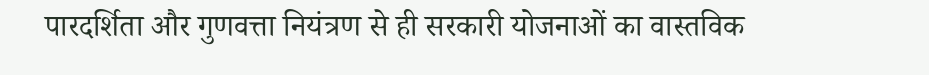पारदर्शिता और गुणवत्ता नियंत्रण से ही सरकारी योजनाओं का वास्तविक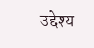उद्देश्य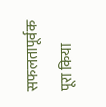सफलतापूर्वक पूरा किया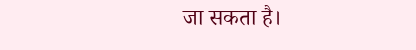जा सकता है।